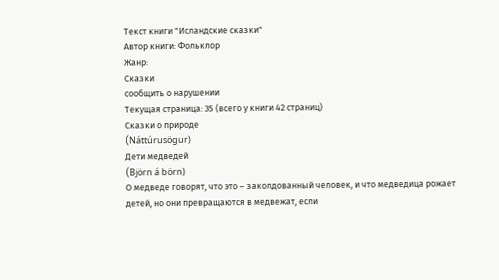Текст книги "Исландские сказки"
Автор книги: Фольклор
Жанр:
Сказки
сообщить о нарушении
Текущая страница: 35 (всего у книги 42 страниц)
Сказки о природе
(Náttúrusögur)
Дети медведей
(Björn á börn)
О медведе говорят, что это – заколдованный человек, и что медведица рожает детей, но они превращаются в медвежат, если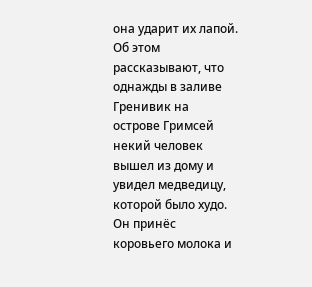она ударит их лапой.
Об этом рассказывают, что однажды в заливе Гренивик на острове Гримсей некий человек вышел из дому и увидел медведицу, которой было худо.
Он принёс коровьего молока и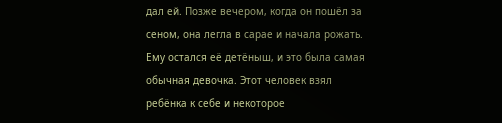дал ей. Позже вечером, когда он пошёл за сеном, она легла в сарае и начала рожать.
Ему остался её детёныш, и это была самая обычная девочка. Этот человек взял ребёнка к себе и некоторое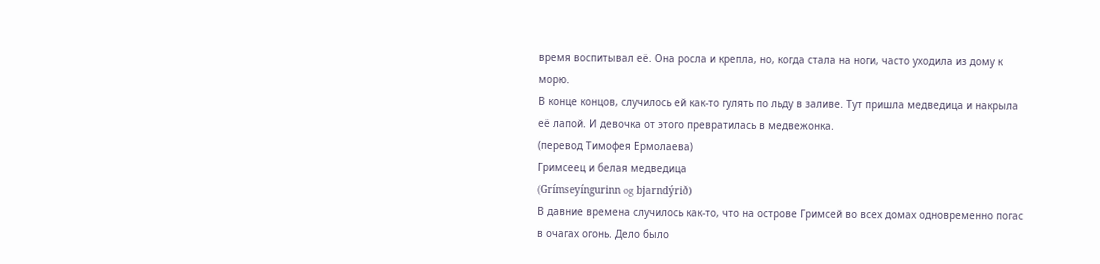время воспитывал её. Она росла и крепла, но, когда стала на ноги, часто уходила из дому к морю.
В конце концов, случилось ей как-то гулять по льду в заливе. Тут пришла медведица и накрыла её лапой. И девочка от этого превратилась в медвежонка.
(перевод Тимофея Ермолаева)
Гримсеец и белая медведица
(Grímseyíngurinn og bjarndýrið)
В давние времена случилось как-то, что на острове Гримсей во всех домах одновременно погас в очагах огонь. Дело было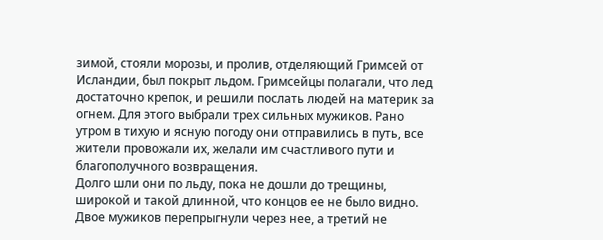зимой, стояли морозы, и пролив, отделяющий Гримсей от Исландии, был покрыт льдом. Гримсейцы полагали, что лед достаточно крепок, и решили послать людей на материк за огнем. Для этого выбрали трех сильных мужиков. Рано утром в тихую и ясную погоду они отправились в путь, все жители провожали их, желали им счастливого пути и благополучного возвращения.
Долго шли они по льду, пока не дошли до трещины, широкой и такой длинной, что концов ее не было видно. Двое мужиков перепрыгнули через нее, а третий не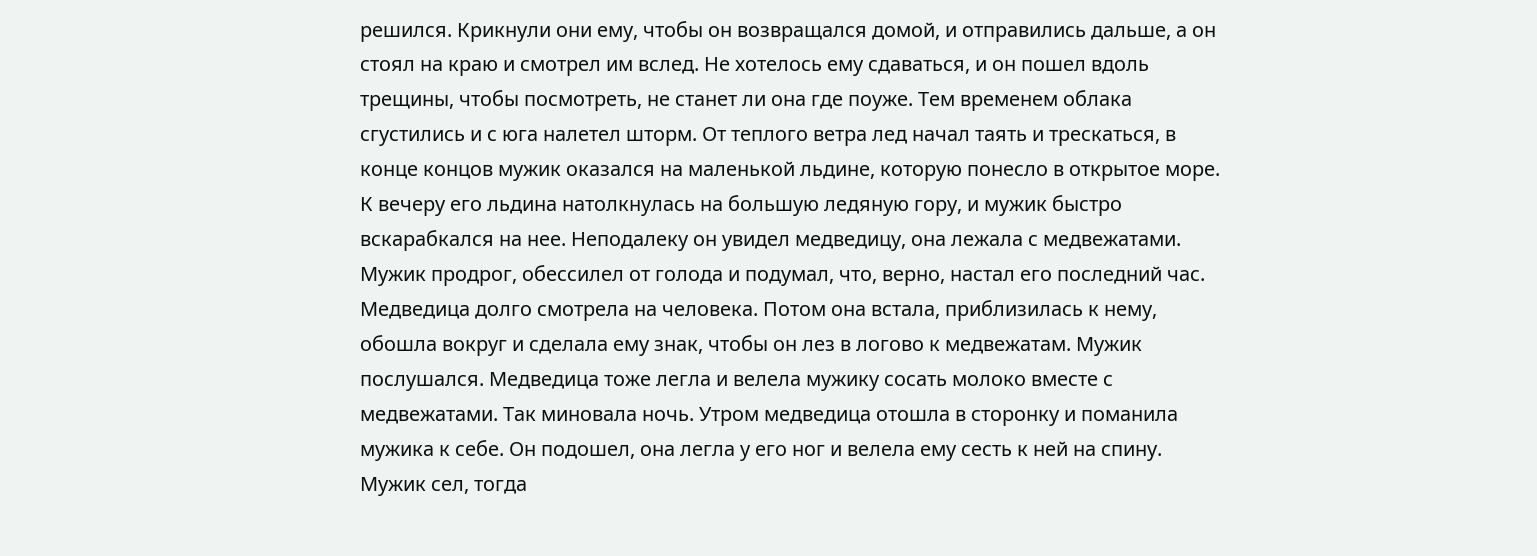решился. Крикнули они ему, чтобы он возвращался домой, и отправились дальше, а он стоял на краю и смотрел им вслед. Не хотелось ему сдаваться, и он пошел вдоль трещины, чтобы посмотреть, не станет ли она где поуже. Тем временем облака сгустились и с юга налетел шторм. От теплого ветра лед начал таять и трескаться, в конце концов мужик оказался на маленькой льдине, которую понесло в открытое море. К вечеру его льдина натолкнулась на большую ледяную гору, и мужик быстро вскарабкался на нее. Неподалеку он увидел медведицу, она лежала с медвежатами. Мужик продрог, обессилел от голода и подумал, что, верно, настал его последний час. Медведица долго смотрела на человека. Потом она встала, приблизилась к нему, обошла вокруг и сделала ему знак, чтобы он лез в логово к медвежатам. Мужик послушался. Медведица тоже легла и велела мужику сосать молоко вместе с медвежатами. Так миновала ночь. Утром медведица отошла в сторонку и поманила мужика к себе. Он подошел, она легла у его ног и велела ему сесть к ней на спину. Мужик сел, тогда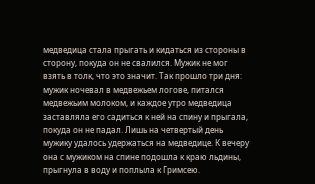медведица стала прыгать и кидаться из стороны в сторону, покуда он не свалился. Мужик не мог взять в толк, что это значит. Так прошло три дня: мужик ночевал в медвежьем логове, питался медвежьим молоком, и каждое утро медведица заставляла его садиться к ней на спину и прыгала, покуда он не падал. Лишь на четвертый день мужику удалось удержаться на медведице. К вечеру она с мужиком на спине подошла к краю льдины, прыгнула в воду и поплыла к Гримсею.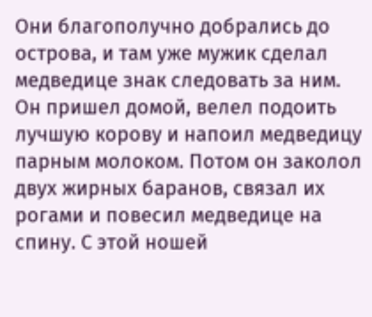Они благополучно добрались до острова, и там уже мужик сделал медведице знак следовать за ним. Он пришел домой, велел подоить лучшую корову и напоил медведицу парным молоком. Потом он заколол двух жирных баранов, связал их рогами и повесил медведице на спину. С этой ношей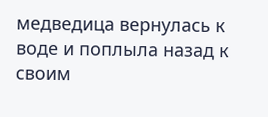медведица вернулась к воде и поплыла назад к своим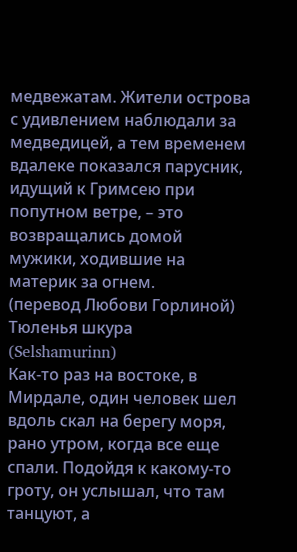медвежатам. Жители острова с удивлением наблюдали за медведицей, а тем временем вдалеке показался парусник, идущий к Гримсею при попутном ветре, – это возвращались домой мужики, ходившие на материк за огнем.
(перевод Любови Горлиной)
Тюленья шкура
(Selshamurinn)
Как-то раз на востоке, в Мирдале, один человек шел вдоль скал на берегу моря, рано утром, когда все еще спали. Подойдя к какому-то гроту, он услышал, что там танцуют, а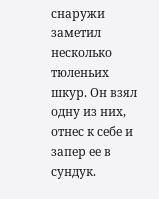снаружи заметил несколько тюленьих шкур. Он взял одну из них, отнес к себе и запер ее в сундук.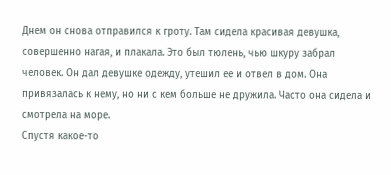Днем он снова отправился к гроту. Там сидела красивая девушка, совершенно нагая, и плакала. Это был тюлень, чью шкуру забрал человек. Он дал девушке одежду, утешил ее и отвел в дом. Она привязалась к нему, но ни с кем больше не дружила. Часто она сидела и смотрела на море.
Спустя какое-то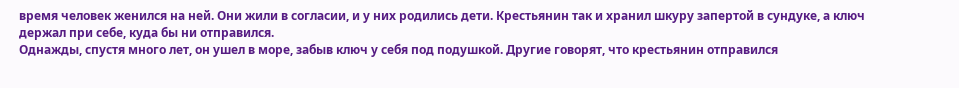время человек женился на ней. Они жили в согласии, и у них родились дети. Крестьянин так и хранил шкуру запертой в сундуке, а ключ держал при себе, куда бы ни отправился.
Однажды, спустя много лет, он ушел в море, забыв ключ у себя под подушкой. Другие говорят, что крестьянин отправился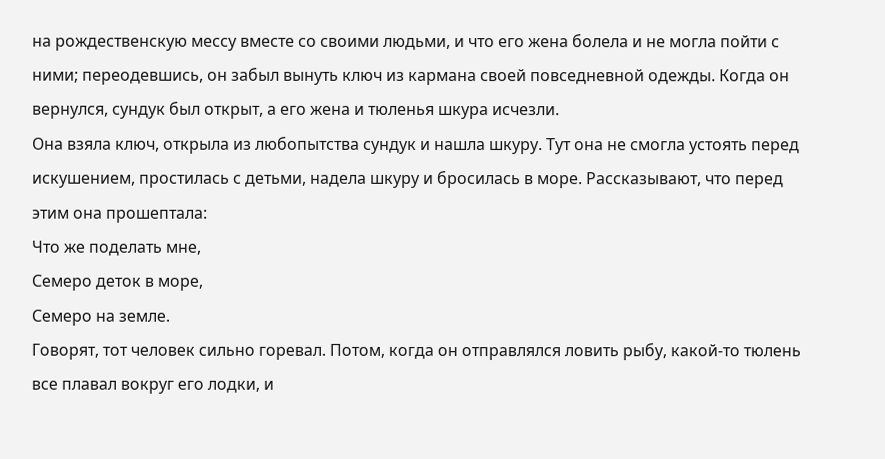на рождественскую мессу вместе со своими людьми, и что его жена болела и не могла пойти с ними; переодевшись, он забыл вынуть ключ из кармана своей повседневной одежды. Когда он вернулся, сундук был открыт, а его жена и тюленья шкура исчезли.
Она взяла ключ, открыла из любопытства сундук и нашла шкуру. Тут она не смогла устоять перед искушением, простилась с детьми, надела шкуру и бросилась в море. Рассказывают, что перед этим она прошептала:
Что же поделать мне,
Семеро деток в море,
Семеро на земле.
Говорят, тот человек сильно горевал. Потом, когда он отправлялся ловить рыбу, какой-то тюлень все плавал вокруг его лодки, и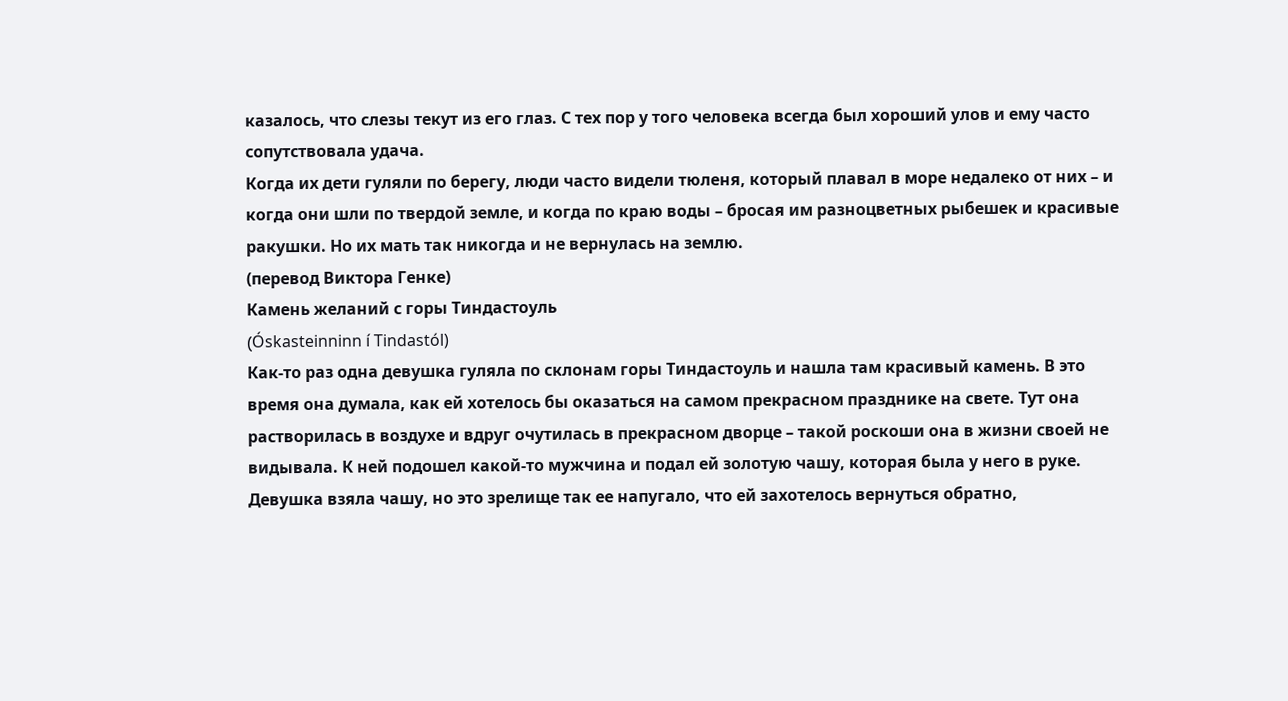казалось, что слезы текут из его глаз. С тех пор у того человека всегда был хороший улов и ему часто сопутствовала удача.
Когда их дети гуляли по берегу, люди часто видели тюленя, который плавал в море недалеко от них – и когда они шли по твердой земле, и когда по краю воды – бросая им разноцветных рыбешек и красивые ракушки. Но их мать так никогда и не вернулась на землю.
(перевод Виктора Генке)
Камень желаний с горы Тиндастоуль
(Óskasteinninn í Tindastól)
Как-то раз одна девушка гуляла по склонам горы Тиндастоуль и нашла там красивый камень. В это время она думала, как ей хотелось бы оказаться на самом прекрасном празднике на свете. Тут она растворилась в воздухе и вдруг очутилась в прекрасном дворце – такой роскоши она в жизни своей не видывала. К ней подошел какой-то мужчина и подал ей золотую чашу, которая была у него в руке. Девушка взяла чашу, но это зрелище так ее напугало, что ей захотелось вернуться обратно,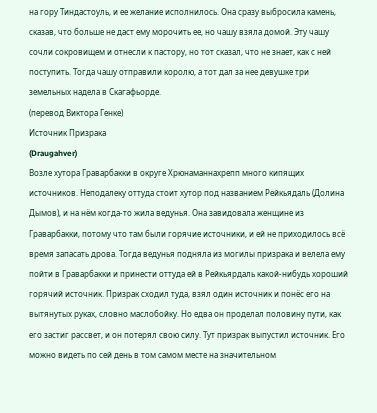на гору Тиндастоуль, и ее желание исполнилось. Она сразу выбросила камень, сказав, что больше не даст ему морочить ее, но чашу взяла домой. Эту чашу сочли сокровищем и отнесли к пастору, но тот сказал, что не знает, как с ней поступить. Тогда чашу отправили королю, а тот дал за нее девушке три земельных надела в Скагафьорде.
(перевод Виктора Генке)
Источник Призрака
(Draugahver)
Возле хутора Граварбакки в округе Хрюнаманнахрепп много кипящих источников. Неподалеку оттуда стоит хутор под названием Рейкьядаль (Долина Дымов), и на нём когда-то жила ведунья. Она завидовала женщине из Граварбакки, потому что там были горячие источники, и ей не приходилось всё время запасать дрова. Тогда ведунья подняла из могилы призрака и велела ему пойти в Граварбакки и принести оттуда ей в Рейкьярдаль какой-нибудь хороший горячий источник. Призрак сходил туда, взял один источник и понёс его на вытянутых руках, словно маслобойку. Но едва он проделал половину пути, как его застиг рассвет, и он потерял свою силу. Тут призрак выпустил источник. Его можно видеть по сей день в том самом месте на значительном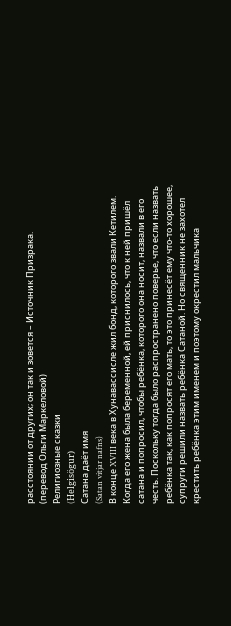расстоянии от других; он так и зовется – Источник Призрака.
(перевод Ольги Маркеловой)
Религиозные сказки
(Helgisögur)
Сатана даёт имя
(Satan vitjar nafns)
В конце XVIII века в Хунавассисле жил бонд, которого звали Кетилем. Когда его жена была беременной, ей приснилось, что к ней пришёл сатана и попросил, чтобы ребёнка, которого она носит, назвали в его честь. Поскольку тогда было распространено поверье, что если назвать ребёнка так, как попросят его мать, то это принесёт ему что-то хорошее, супруги решили назвать ребёнка Сатаной. Но священник не захотел крестить ребёнка этим именем и поэтому окрестил мальчика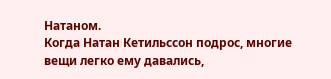Натаном.
Когда Натан Кетильссон подрос, многие вещи легко ему давались,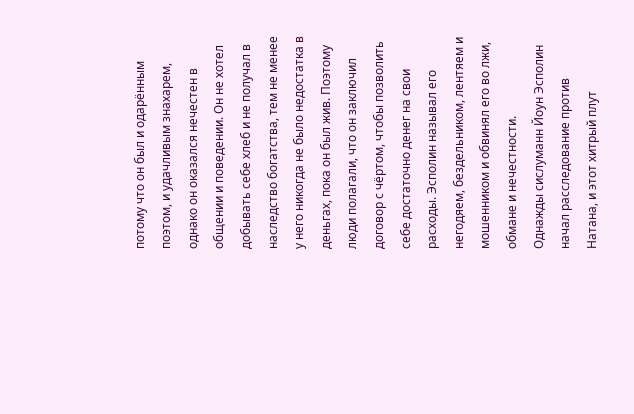потому что он был и одарённым поэтом, и удачливым знахарем, однако он оказался нечестен в общении и поведении. Он не хотел добывать себе хлеб и не получал в наследство богатства, тем не менее у него никогда не было недостатка в деньгах, пока он был жив. Поэтому люди полагали, что он заключил договор с чёртом, чтобы позволить себе достаточно денег на свои расходы. Эсполин называл его негодяем, бездельником, лентяем и мошенником и обвинял его во лжи, обмане и нечестности.
Однажды сислуманн Йоун Эсполин начал расследование против Натана, и этот хитрый плут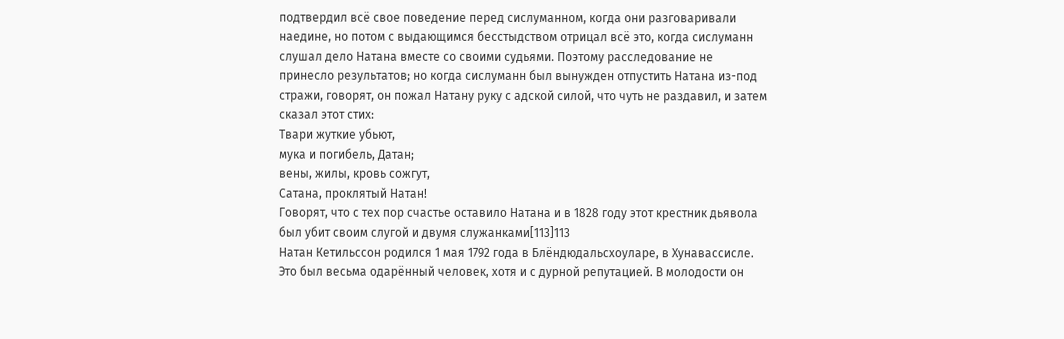подтвердил всё свое поведение перед сислуманном, когда они разговаривали наедине, но потом с выдающимся бесстыдством отрицал всё это, когда сислуманн слушал дело Натана вместе со своими судьями. Поэтому расследование не принесло результатов; но когда сислуманн был вынужден отпустить Натана из-под стражи, говорят, он пожал Натану руку с адской силой, что чуть не раздавил, и затем сказал этот стих:
Твари жуткие убьют,
мука и погибель, Датан;
вены, жилы, кровь сожгут,
Сатана, проклятый Натан!
Говорят, что с тех пор счастье оставило Натана и в 1828 году этот крестник дьявола был убит своим слугой и двумя служанками[113]113
Натан Кетильссон родился 1 мая 1792 года в Блёндюдальсхоуларе, в Хунавассисле. Это был весьма одарённый человек, хотя и с дурной репутацией. В молодости он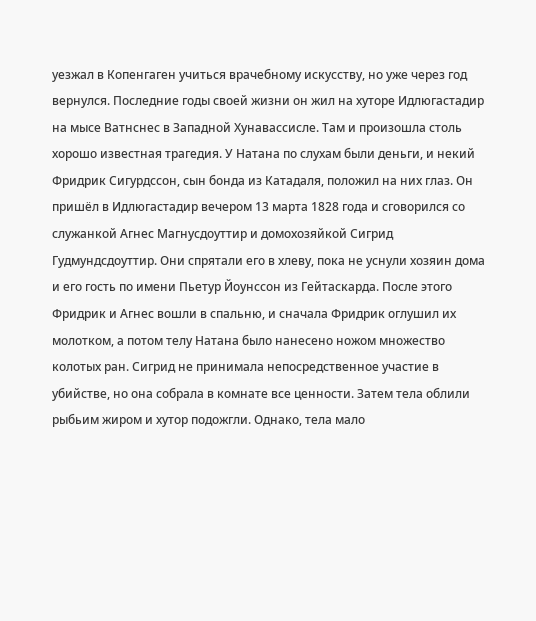уезжал в Копенгаген учиться врачебному искусству, но уже через год вернулся. Последние годы своей жизни он жил на хуторе Идлюгастадир на мысе Ватнснес в Западной Хунавассисле. Там и произошла столь хорошо известная трагедия. У Натана по слухам были деньги, и некий Фридрик Сигурдссон, сын бонда из Катадаля, положил на них глаз. Он пришёл в Идлюгастадир вечером 13 марта 1828 года и сговорился со служанкой Агнес Магнусдоуттир и домохозяйкой Сигрид Гудмундсдоуттир. Они спрятали его в хлеву, пока не уснули хозяин дома и его гость по имени Пьетур Йоунссон из Гейтаскарда. После этого Фридрик и Агнес вошли в спальню, и сначала Фридрик оглушил их молотком, а потом телу Натана было нанесено ножом множество колотых ран. Сигрид не принимала непосредственное участие в убийстве, но она собрала в комнате все ценности. Затем тела облили рыбьим жиром и хутор подожгли. Однако, тела мало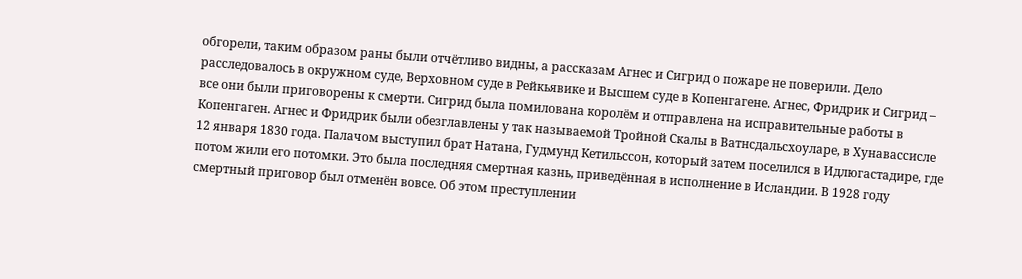обгорели, таким образом раны были отчётливо видны, а рассказам Агнес и Сигрид о пожаре не поверили. Дело расследовалось в окружном суде, Верховном суде в Рейкьявике и Высшем суде в Копенгагене. Агнес, Фридрик и Сигрид – все они были приговорены к смерти. Сигрид была помилована королём и отправлена на исправительные работы в Копенгаген. Агнес и Фридрик были обезглавлены у так называемой Тройной Скалы в Ватнсдальсхоуларе, в Хунавассисле 12 января 1830 года. Палачом выступил брат Натана, Гудмунд Кетильссон, который затем поселился в Идлюгастадире, где потом жили его потомки. Это была последняя смертная казнь, приведённая в исполнение в Исландии. В 1928 году смертный приговор был отменён вовсе. Об этом преступлении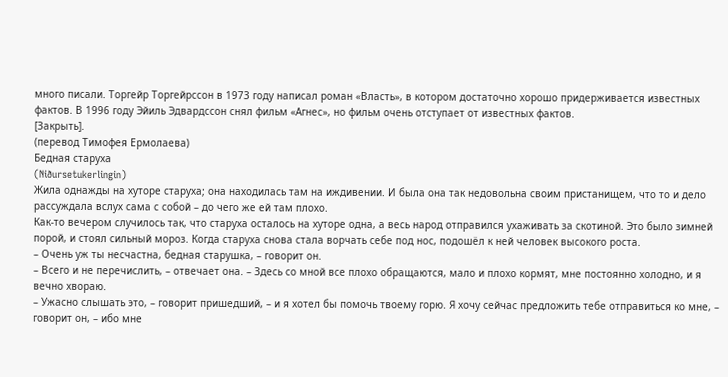много писали. Торгейр Торгейрссон в 1973 году написал роман «Власть», в котором достаточно хорошо придерживается известных фактов. В 1996 году Эйиль Эдвардссон снял фильм «Агнес», но фильм очень отступает от известных фактов.
[Закрыть].
(перевод Тимофея Ермолаева)
Бедная старуха
(Niðursetukerlingin)
Жила однажды на хуторе старуха; она находилась там на иждивении. И была она так недовольна своим пристанищем, что то и дело рассуждала вслух сама с собой – до чего же ей там плохо.
Как-то вечером случилось так, что старуха осталось на хуторе одна, а весь народ отправился ухаживать за скотиной. Это было зимней порой, и стоял сильный мороз. Когда старуха снова стала ворчать себе под нос, подошёл к ней человек высокого роста.
– Очень уж ты несчастна, бедная старушка, – говорит он.
– Всего и не перечислить, – отвечает она. – Здесь со мной все плохо обращаются, мало и плохо кормят, мне постоянно холодно, и я вечно хвораю.
– Ужасно слышать это, – говорит пришедший, – и я хотел бы помочь твоему горю. Я хочу сейчас предложить тебе отправиться ко мне, – говорит он, – ибо мне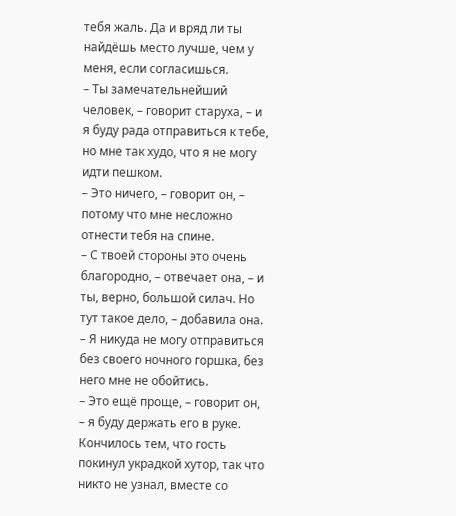тебя жаль. Да и вряд ли ты найдёшь место лучше, чем у меня, если согласишься.
– Ты замечательнейший человек, – говорит старуха, – и я буду рада отправиться к тебе, но мне так худо, что я не могу идти пешком.
– Это ничего, – говорит он, – потому что мне несложно отнести тебя на спине.
– С твоей стороны это очень благородно, – отвечает она, – и ты, верно, большой силач. Но тут такое дело, – добавила она. – Я никуда не могу отправиться без своего ночного горшка, без него мне не обойтись.
– Это ещё проще, – говорит он, – я буду держать его в руке.
Кончилось тем, что гость покинул украдкой хутор, так что никто не узнал, вместе со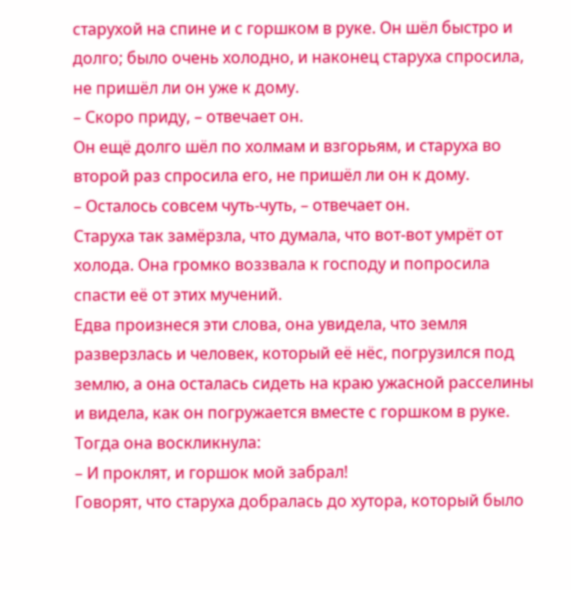старухой на спине и с горшком в руке. Он шёл быстро и долго; было очень холодно, и наконец старуха спросила, не пришёл ли он уже к дому.
– Скоро приду, – отвечает он.
Он ещё долго шёл по холмам и взгорьям, и старуха во второй раз спросила его, не пришёл ли он к дому.
– Осталось совсем чуть-чуть, – отвечает он.
Старуха так замёрзла, что думала, что вот-вот умрёт от холода. Она громко воззвала к господу и попросила спасти её от этих мучений.
Едва произнеся эти слова, она увидела, что земля разверзлась и человек, который её нёс, погрузился под землю, а она осталась сидеть на краю ужасной расселины и видела, как он погружается вместе с горшком в руке.
Тогда она воскликнула:
– И проклят, и горшок мой забрал!
Говорят, что старуха добралась до хутора, который было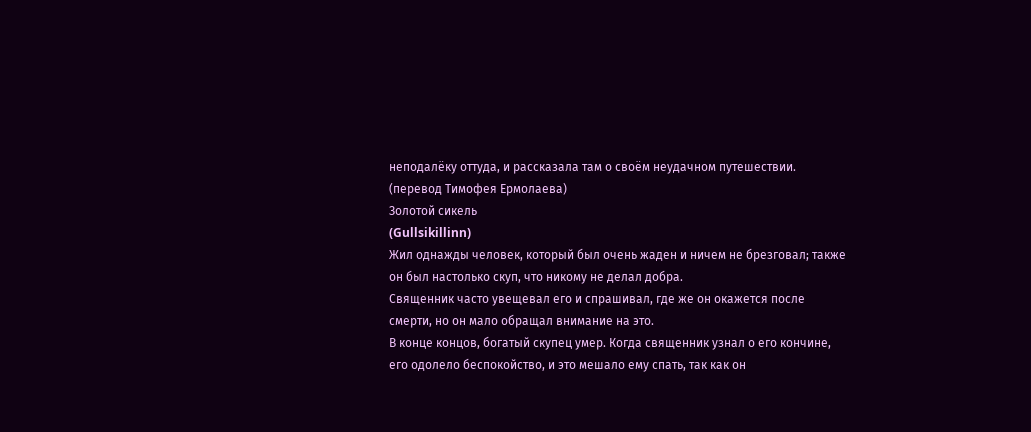неподалёку оттуда, и рассказала там о своём неудачном путешествии.
(перевод Тимофея Ермолаева)
Золотой сикель
(Gullsikillinn)
Жил однажды человек, который был очень жаден и ничем не брезговал; также он был настолько скуп, что никому не делал добра.
Священник часто увещевал его и спрашивал, где же он окажется после смерти, но он мало обращал внимание на это.
В конце концов, богатый скупец умер. Когда священник узнал о его кончине, его одолело беспокойство, и это мешало ему спать, так как он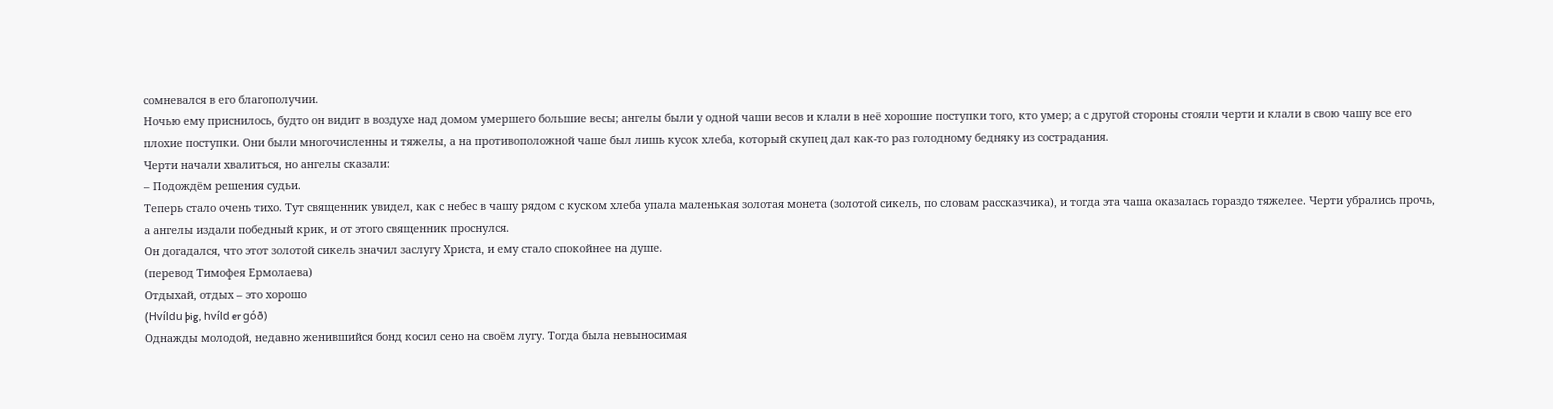сомневался в его благополучии.
Ночью ему приснилось, будто он видит в воздухе над домом умершего большие весы; ангелы были у одной чаши весов и клали в неё хорошие поступки того, кто умер; а с другой стороны стояли черти и клали в свою чашу все его плохие поступки. Они были многочисленны и тяжелы, а на противоположной чаше был лишь кусок хлеба, который скупец дал как-то раз голодному бедняку из сострадания.
Черти начали хвалиться, но ангелы сказали:
– Подождём решения судьи.
Теперь стало очень тихо. Тут священник увидел, как с небес в чашу рядом с куском хлеба упала маленькая золотая монета (золотой сикель, по словам рассказчика), и тогда эта чаша оказалась гораздо тяжелее. Черти убрались прочь, а ангелы издали победный крик, и от этого священник проснулся.
Он догадался, что этот золотой сикель значил заслугу Христа, и ему стало спокойнее на душе.
(перевод Тимофея Ермолаева)
Отдыхай, отдых – это хорошо
(Hvíldu þig, hvíld er góð)
Однажды молодой, недавно женившийся бонд косил сено на своём лугу. Тогда была невыносимая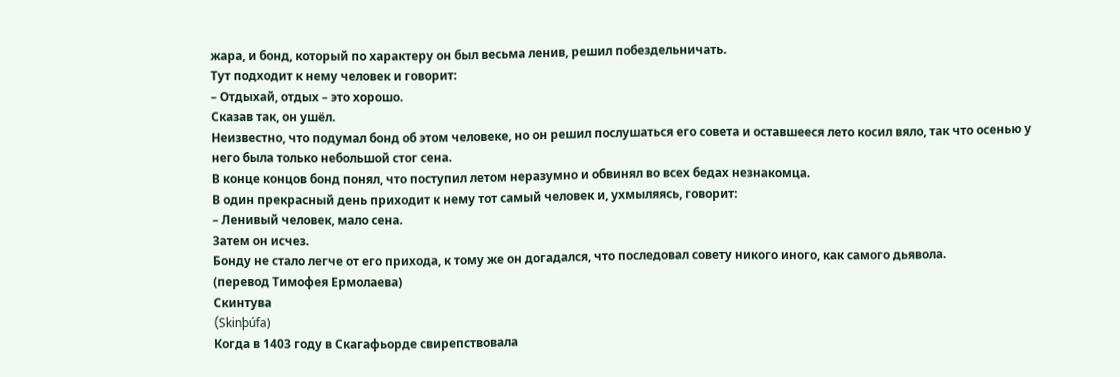жара, и бонд, который по характеру он был весьма ленив, решил побездельничать.
Тут подходит к нему человек и говорит:
– Отдыхай, отдых – это хорошо.
Сказав так, он ушёл.
Неизвестно, что подумал бонд об этом человеке, но он решил послушаться его совета и оставшееся лето косил вяло, так что осенью у него была только небольшой стог сена.
В конце концов бонд понял, что поступил летом неразумно и обвинял во всех бедах незнакомца.
В один прекрасный день приходит к нему тот самый человек и, ухмыляясь, говорит:
– Ленивый человек, мало сена.
Затем он исчез.
Бонду не стало легче от его прихода, к тому же он догадался, что последовал совету никого иного, как самого дьявола.
(перевод Тимофея Ермолаева)
Скинтува
(Skinþúfa)
Когда в 1403 году в Скагафьорде свирепствовала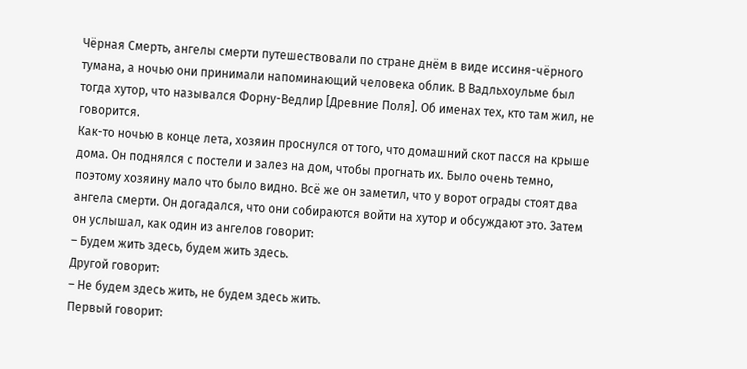Чёрная Смерть, ангелы смерти путешествовали по стране днём в виде иссиня-чёрного тумана, а ночью они принимали напоминающий человека облик. В Вадльхоульме был тогда хутор, что назывался Форну-Ведлир [Древние Поля]. Об именах тех, кто там жил, не говорится.
Как-то ночью в конце лета, хозяин проснулся от того, что домашний скот пасся на крыше дома. Он поднялся с постели и залез на дом, чтобы прогнать их. Было очень темно, поэтому хозяину мало что было видно. Всё же он заметил, что у ворот ограды стоят два ангела смерти. Он догадался, что они собираются войти на хутор и обсуждают это. Затем он услышал, как один из ангелов говорит:
– Будем жить здесь, будем жить здесь.
Другой говорит:
– Не будем здесь жить, не будем здесь жить.
Первый говорит: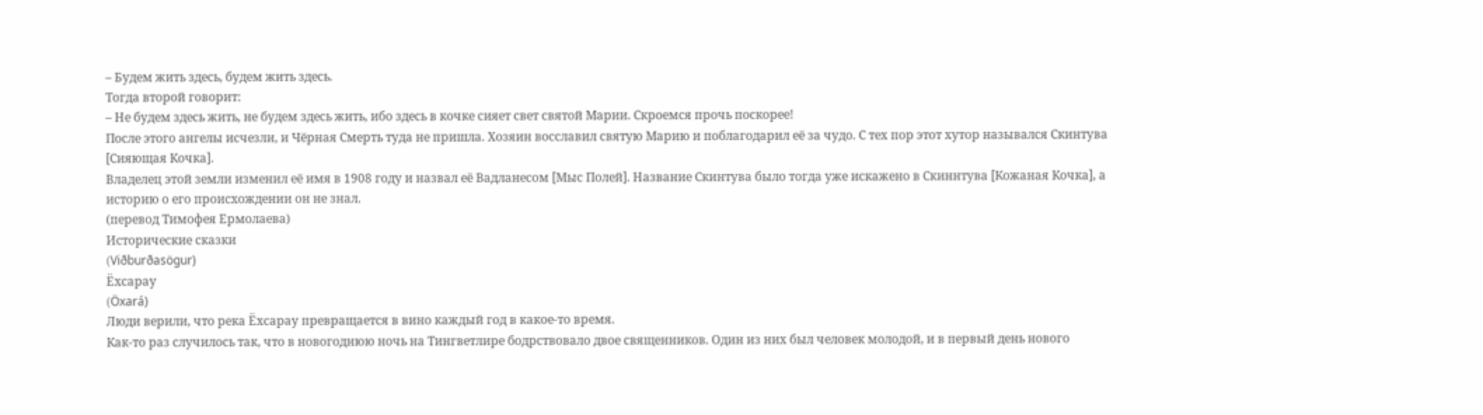– Будем жить здесь, будем жить здесь.
Тогда второй говорит:
– Не будем здесь жить, не будем здесь жить, ибо здесь в кочке сияет свет святой Марии. Скроемся прочь поскорее!
После этого ангелы исчезли, и Чёрная Смерть туда не пришла. Хозяин восславил святую Марию и поблагодарил её за чудо. С тех пор этот хутор назывался Скинтува [Сияющая Кочка].
Владелец этой земли изменил её имя в 1908 году и назвал её Вадланесом [Мыс Полей]. Название Скинтува было тогда уже искажено в Скиннтува [Кожаная Кочка], а историю о его происхождении он не знал.
(перевод Тимофея Ермолаева)
Исторические сказки
(Viðburðasögur)
Ёхсарау
(Öxará)
Люди верили, что река Ёхсарау превращается в вино каждый год в какое-то время.
Как-то раз случилось так, что в новогоднюю ночь на Тингветлире бодрствовало двое священников. Один из них был человек молодой, и в первый день нового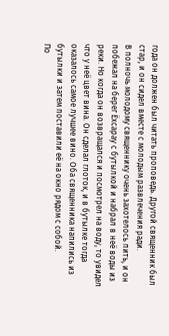года он должен был читать проповедь. Другой священник был стар, и он сидел вместе с молодым развлечения ради.
В полночь молодому священнику очень захотелось пить, и он побежал на берег Ёхсарау с бутылкой и набрал в неё воды из реки. Но когда он возвращался и посмотрел на воду, то увидел что у неё цвет вина. Он сделал глоток, и в бутылке тогда оказалось самое лучшее вино. Оба священника напились из бутылки и затем поставили её на окно рядом с собой.
По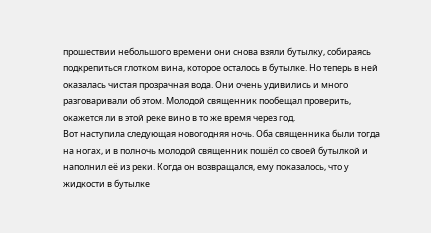прошествии небольшого времени они снова взяли бутылку, собираясь подкрепиться глотком вина, которое осталось в бутылке. Но теперь в ней оказалась чистая прозрачная вода. Они очень удивились и много разговаривали об этом. Молодой священник пообещал проверить, окажется ли в этой реке вино в то же время через год.
Вот наступила следующая новогодняя ночь. Оба священника были тогда на ногах, и в полночь молодой священник пошёл со своей бутылкой и наполнил её из реки. Когда он возвращался, ему показалось, что у жидкости в бутылке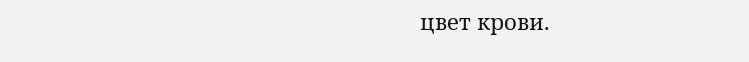цвет крови.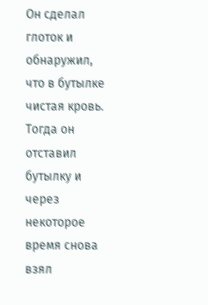Он сделал глоток и обнаружил, что в бутылке чистая кровь. Тогда он отставил бутылку и через некоторое время снова взял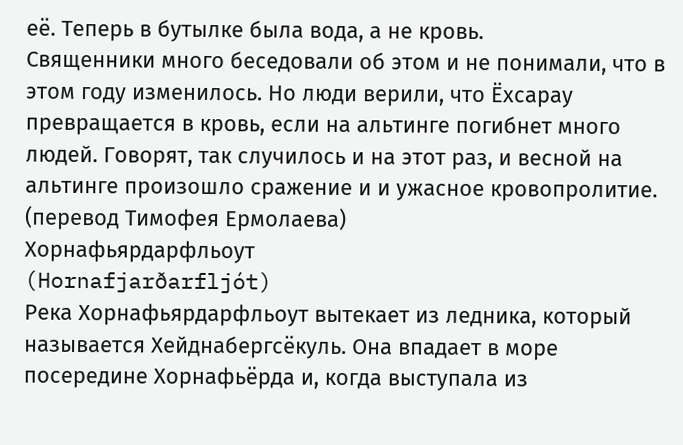её. Теперь в бутылке была вода, а не кровь.
Священники много беседовали об этом и не понимали, что в этом году изменилось. Но люди верили, что Ёхсарау превращается в кровь, если на альтинге погибнет много людей. Говорят, так случилось и на этот раз, и весной на альтинге произошло сражение и и ужасное кровопролитие.
(перевод Тимофея Ермолаева)
Хорнафьярдарфльоут
(Hornafjarðarfljót)
Река Хорнафьярдарфльоут вытекает из ледника, который называется Хейднабергсёкуль. Она впадает в море посередине Хорнафьёрда и, когда выступала из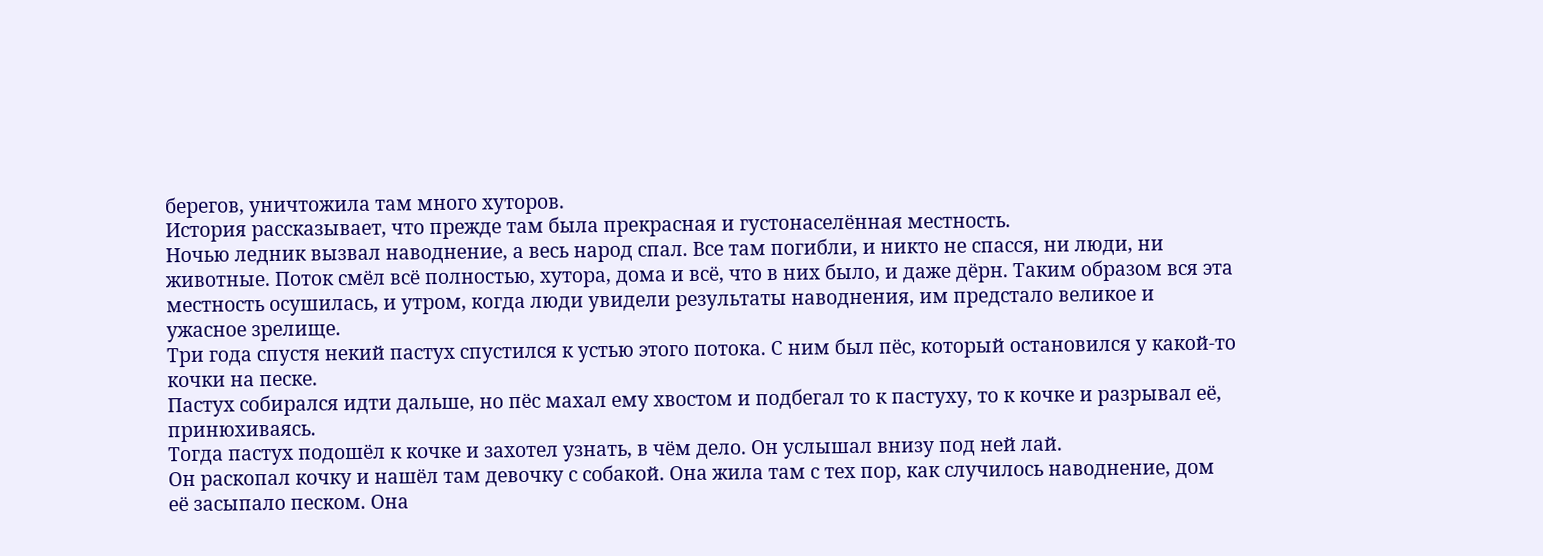берегов, уничтожила там много хуторов.
История рассказывает, что прежде там была прекрасная и густонаселённая местность.
Ночью ледник вызвал наводнение, а весь народ спал. Все там погибли, и никто не спасся, ни люди, ни животные. Поток смёл всё полностью, хутора, дома и всё, что в них было, и даже дёрн. Таким образом вся эта местность осушилась, и утром, когда люди увидели результаты наводнения, им предстало великое и ужасное зрелище.
Три года спустя некий пастух спустился к устью этого потока. С ним был пёс, который остановился у какой-то кочки на песке.
Пастух собирался идти дальше, но пёс махал ему хвостом и подбегал то к пастуху, то к кочке и разрывал её, принюхиваясь.
Тогда пастух подошёл к кочке и захотел узнать, в чём дело. Он услышал внизу под ней лай.
Он раскопал кочку и нашёл там девочку с собакой. Она жила там с тех пор, как случилось наводнение, дом её засыпало песком. Она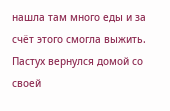нашла там много еды и за счёт этого смогла выжить.
Пастух вернулся домой со своей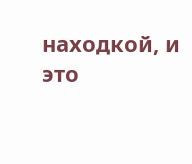находкой, и это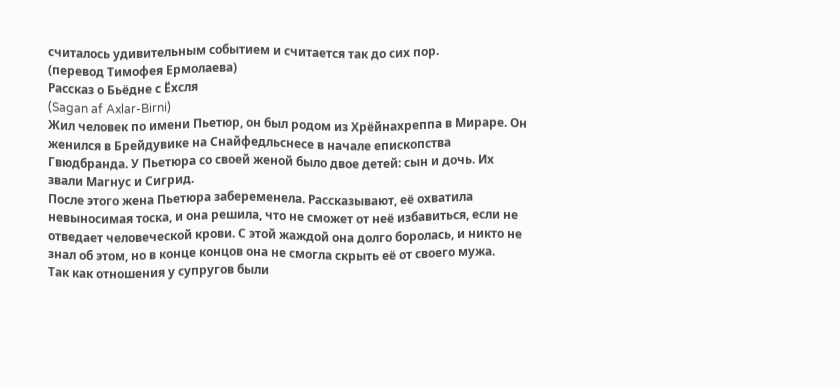считалось удивительным событием и считается так до сих пор.
(перевод Тимофея Ермолаева)
Рассказ о Бьёдне с Ёхсля
(Sagan af Axlar-Birni)
Жил человек по имени Пьетюр, он был родом из Хрёйнахреппа в Мираре. Он женился в Брейдувике на Снайфедльснесе в начале епископства Гвюдбранда. У Пьетюра со своей женой было двое детей: сын и дочь. Их звали Магнус и Сигрид.
После этого жена Пьетюра забеременела. Рассказывают, её охватила невыносимая тоска, и она решила, что не сможет от неё избавиться, если не отведает человеческой крови. С этой жаждой она долго боролась, и никто не знал об этом, но в конце концов она не смогла скрыть её от своего мужа.
Так как отношения у супругов были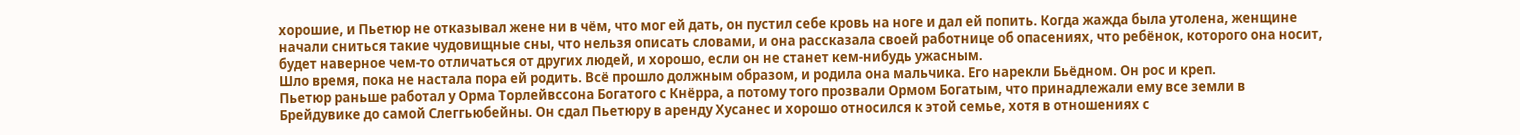хорошие, и Пьетюр не отказывал жене ни в чём, что мог ей дать, он пустил себе кровь на ноге и дал ей попить. Когда жажда была утолена, женщине начали сниться такие чудовищные сны, что нельзя описать словами, и она рассказала своей работнице об опасениях, что ребёнок, которого она носит, будет наверное чем-то отличаться от других людей, и хорошо, если он не станет кем-нибудь ужасным.
Шло время, пока не настала пора ей родить. Всё прошло должным образом, и родила она мальчика. Его нарекли Бьёдном. Он рос и креп.
Пьетюр раньше работал у Орма Торлейвссона Богатого с Кнёрра, а потому того прозвали Ормом Богатым, что принадлежали ему все земли в Брейдувике до самой Слеггьюбейны. Он сдал Пьетюру в аренду Хусанес и хорошо относился к этой семье, хотя в отношениях с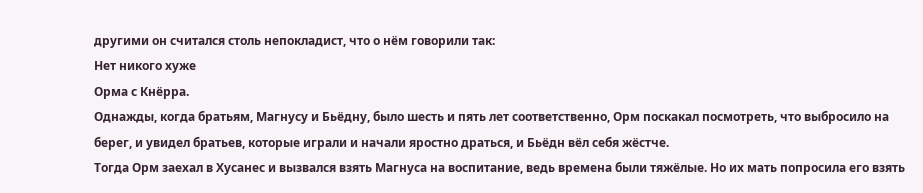другими он считался столь непокладист, что о нём говорили так:
Нет никого хуже
Орма с Кнёрра.
Однажды, когда братьям, Магнусу и Бьёдну, было шесть и пять лет соответственно, Орм поскакал посмотреть, что выбросило на берег, и увидел братьев, которые играли и начали яростно драться, и Бьёдн вёл себя жёстче.
Тогда Орм заехал в Хусанес и вызвался взять Магнуса на воспитание, ведь времена были тяжёлые. Но их мать попросила его взять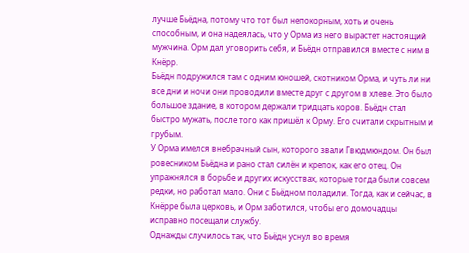лучше Бьёдна, потому что тот был непокорным, хоть и очень способным, и она надеялась, что у Орма из него вырастет настоящий мужчина. Орм дал уговорить себя, и Бьёдн отправился вместе с ним в Кнёрр.
Бьёдн подружился там с одним юношей, скотником Орма, и чуть ли ни все дни и ночи они проводили вместе друг с другом в хлеве. Это было большое здание, в котором держали тридцать коров. Бьёдн стал быстро мужать, после того как пришёл к Орму. Его считали скрытным и грубым.
У Орма имелся внебрачный сын, которого звали Гвюдмюндом. Он был ровесником Бьёдна и рано стал силён и крепок, как его отец. Он упражнялся в борьбе и других искусствах, которые тогда были совсем редки, но работал мало. Они с Бьёдном поладили. Тогда, как и сейчас, в Кнёрре была церковь, и Орм заботился, чтобы его домочадцы исправно посещали службу.
Однажды случилось так, что Бьёдн уснул во время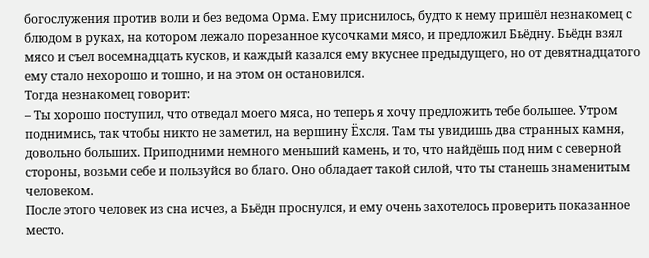богослужения против воли и без ведома Орма. Ему приснилось, будто к нему пришёл незнакомец с блюдом в руках, на котором лежало порезанное кусочками мясо, и предложил Бьёдну. Бьёдн взял мясо и съел восемнадцать кусков, и каждый казался ему вкуснее предыдущего, но от девятнадцатого ему стало нехорошо и тошно, и на этом он остановился.
Тогда незнакомец говорит:
– Ты хорошо поступил, что отведал моего мяса, но теперь я хочу предложить тебе большее. Утром поднимись, так чтобы никто не заметил, на вершину Ёхсля. Там ты увидишь два странных камня, довольно больших. Приподними немного меньший камень, и то, что найдёшь под ним с северной стороны, возьми себе и пользуйся во благо. Оно обладает такой силой, что ты станешь знаменитым человеком.
После этого человек из сна исчез, а Бьёдн проснулся, и ему очень захотелось проверить показанное место.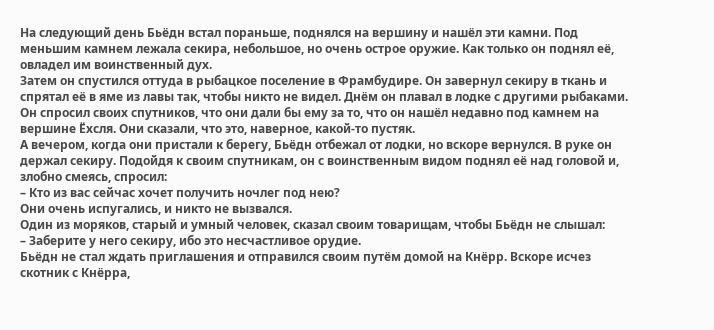На следующий день Бьёдн встал пораньше, поднялся на вершину и нашёл эти камни. Под меньшим камнем лежала секира, небольшое, но очень острое оружие. Как только он поднял её, овладел им воинственный дух.
Затем он спустился оттуда в рыбацкое поселение в Фрамбудире. Он завернул секиру в ткань и спрятал её в яме из лавы так, чтобы никто не видел. Днём он плавал в лодке с другими рыбаками. Он спросил своих спутников, что они дали бы ему за то, что он нашёл недавно под камнем на вершине Ёхсля. Они сказали, что это, наверное, какой-то пустяк.
А вечером, когда они пристали к берегу, Бьёдн отбежал от лодки, но вскоре вернулся. В руке он держал секиру. Подойдя к своим спутникам, он с воинственным видом поднял её над головой и, злобно смеясь, спросил:
– Кто из вас сейчас хочет получить ночлег под нею?
Они очень испугались, и никто не вызвался.
Один из моряков, старый и умный человек, сказал своим товарищам, чтобы Бьёдн не слышал:
– Заберите у него секиру, ибо это несчастливое орудие.
Бьёдн не стал ждать приглашения и отправился своим путём домой на Кнёрр. Вскоре исчез скотник с Кнёрра,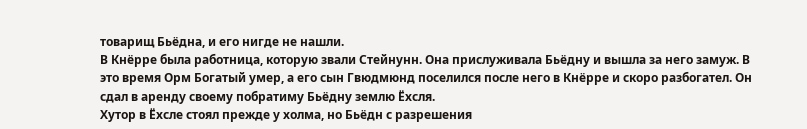товарищ Бьёдна, и его нигде не нашли.
В Кнёрре была работница, которую звали Стейнунн. Она прислуживала Бьёдну и вышла за него замуж. В это время Орм Богатый умер, а его сын Гвюдмюнд поселился после него в Кнёрре и скоро разбогател. Он сдал в аренду своему побратиму Бьёдну землю Ёхсля.
Хутор в Ёхсле стоял прежде у холма, но Бьёдн с разрешения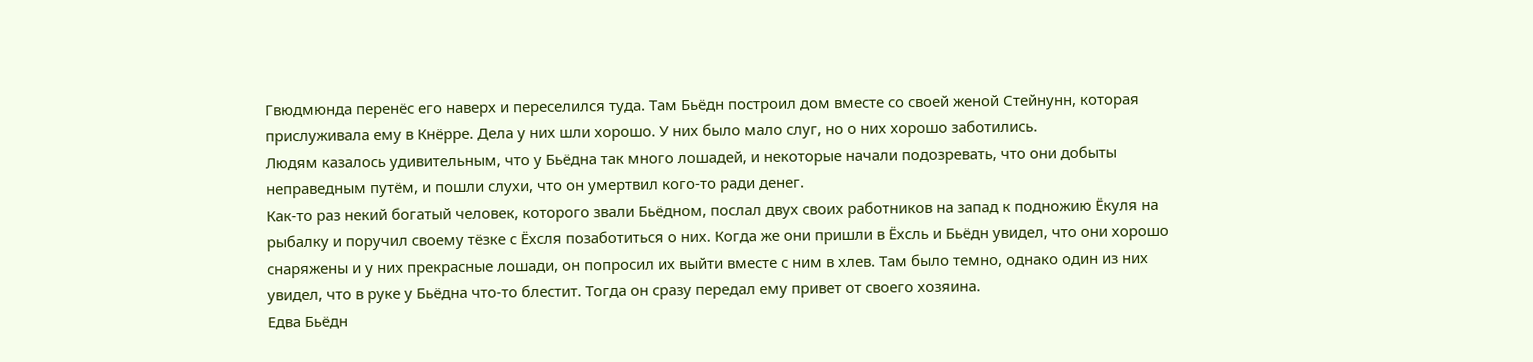Гвюдмюнда перенёс его наверх и переселился туда. Там Бьёдн построил дом вместе со своей женой Стейнунн, которая прислуживала ему в Кнёрре. Дела у них шли хорошо. У них было мало слуг, но о них хорошо заботились.
Людям казалось удивительным, что у Бьёдна так много лошадей, и некоторые начали подозревать, что они добыты неправедным путём, и пошли слухи, что он умертвил кого-то ради денег.
Как-то раз некий богатый человек, которого звали Бьёдном, послал двух своих работников на запад к подножию Ёкуля на рыбалку и поручил своему тёзке с Ёхсля позаботиться о них. Когда же они пришли в Ёхсль и Бьёдн увидел, что они хорошо снаряжены и у них прекрасные лошади, он попросил их выйти вместе с ним в хлев. Там было темно, однако один из них увидел, что в руке у Бьёдна что-то блестит. Тогда он сразу передал ему привет от своего хозяина.
Едва Бьёдн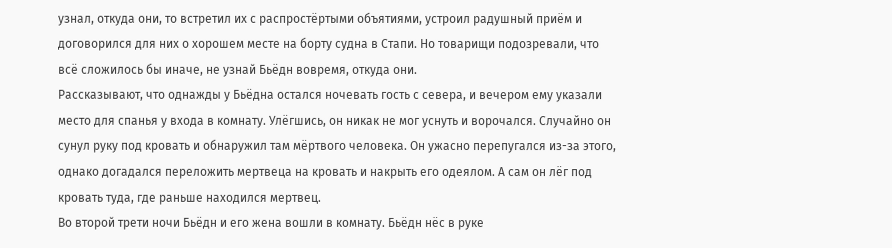узнал, откуда они, то встретил их с распростёртыми объятиями, устроил радушный приём и договорился для них о хорошем месте на борту судна в Стапи. Но товарищи подозревали, что всё сложилось бы иначе, не узнай Бьёдн вовремя, откуда они.
Рассказывают, что однажды у Бьёдна остался ночевать гость с севера, и вечером ему указали место для спанья у входа в комнату. Улёгшись, он никак не мог уснуть и ворочался. Случайно он сунул руку под кровать и обнаружил там мёртвого человека. Он ужасно перепугался из-за этого, однако догадался переложить мертвеца на кровать и накрыть его одеялом. А сам он лёг под кровать туда, где раньше находился мертвец.
Во второй трети ночи Бьёдн и его жена вошли в комнату. Бьёдн нёс в руке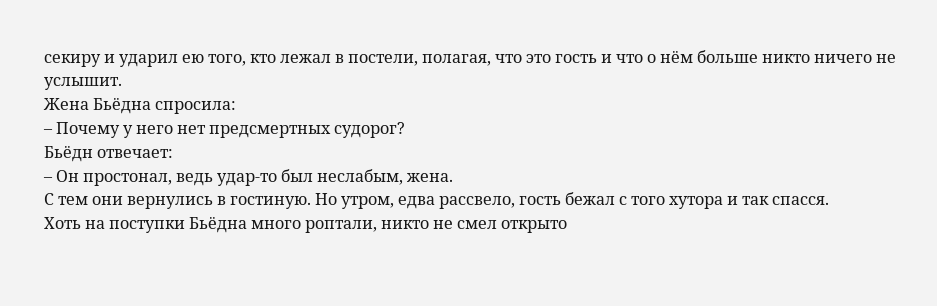секиру и ударил ею того, кто лежал в постели, полагая, что это гость и что о нём больше никто ничего не услышит.
Жена Бьёдна спросила:
– Почему у него нет предсмертных судорог?
Бьёдн отвечает:
– Он простонал, ведь удар-то был неслабым, жена.
С тем они вернулись в гостиную. Но утром, едва рассвело, гость бежал с того хутора и так спасся.
Хоть на поступки Бьёдна много роптали, никто не смел открыто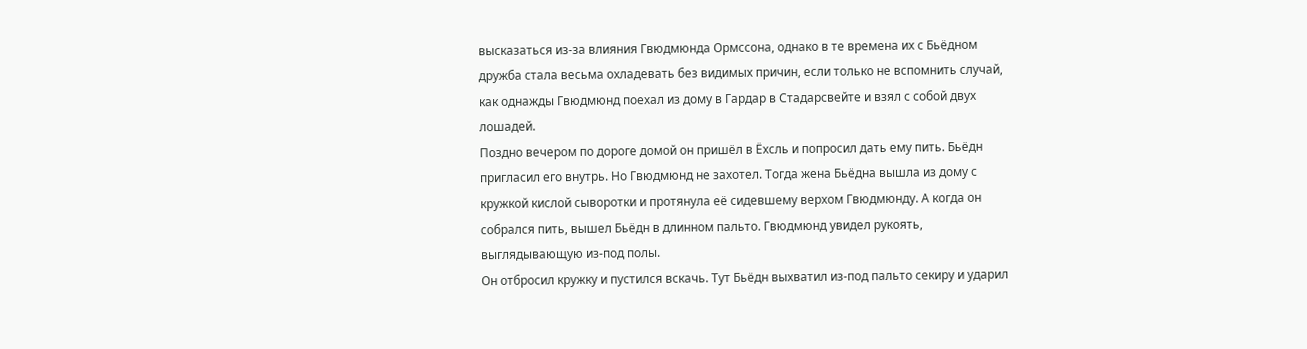высказаться из-за влияния Гвюдмюнда Ормссона, однако в те времена их с Бьёдном дружба стала весьма охладевать без видимых причин, если только не вспомнить случай, как однажды Гвюдмюнд поехал из дому в Гардар в Стадарсвейте и взял с собой двух лошадей.
Поздно вечером по дороге домой он пришёл в Ёхсль и попросил дать ему пить. Бьёдн пригласил его внутрь. Но Гвюдмюнд не захотел. Тогда жена Бьёдна вышла из дому с кружкой кислой сыворотки и протянула её сидевшему верхом Гвюдмюнду. А когда он собрался пить, вышел Бьёдн в длинном пальто. Гвюдмюнд увидел рукоять, выглядывающую из-под полы.
Он отбросил кружку и пустился вскачь. Тут Бьёдн выхватил из-под пальто секиру и ударил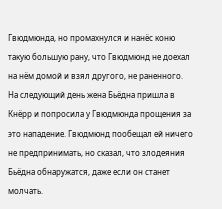Гвюдмюнда, но промахнулся и нанёс коню такую большую рану, что Гвюдмюнд не доехал на нём домой и взял другого, не раненного.
На следующий день жена Бьёдна пришла в Кнёрр и попросила у Гвюдмюнда прощения за это нападение. Гвюдмюнд пообещал ей ничего не предпринимать, но сказал, что злодеяния Бьёдна обнаружатся, даже если он станет молчать.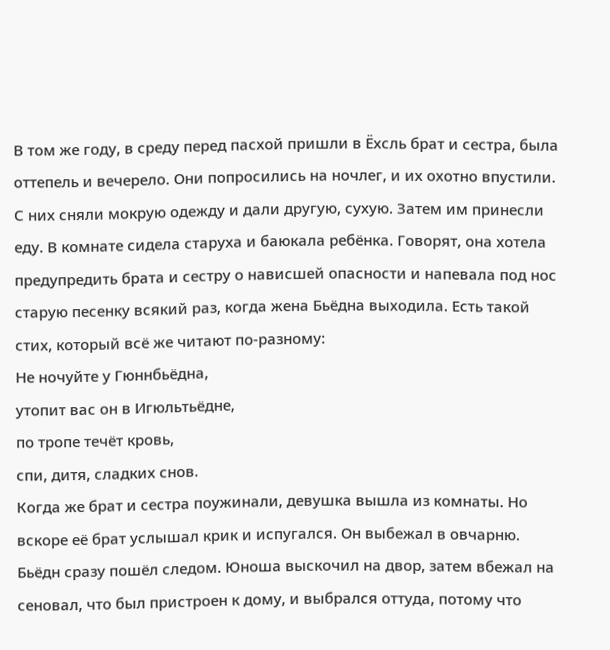В том же году, в среду перед пасхой пришли в Ёхсль брат и сестра, была оттепель и вечерело. Они попросились на ночлег, и их охотно впустили. С них сняли мокрую одежду и дали другую, сухую. Затем им принесли еду. В комнате сидела старуха и баюкала ребёнка. Говорят, она хотела предупредить брата и сестру о нависшей опасности и напевала под нос старую песенку всякий раз, когда жена Бьёдна выходила. Есть такой стих, который всё же читают по-разному:
Не ночуйте у Гюннбьёдна,
утопит вас он в Игюльтьёдне,
по тропе течёт кровь,
спи, дитя, сладких снов.
Когда же брат и сестра поужинали, девушка вышла из комнаты. Но вскоре её брат услышал крик и испугался. Он выбежал в овчарню. Бьёдн сразу пошёл следом. Юноша выскочил на двор, затем вбежал на сеновал, что был пристроен к дому, и выбрался оттуда, потому что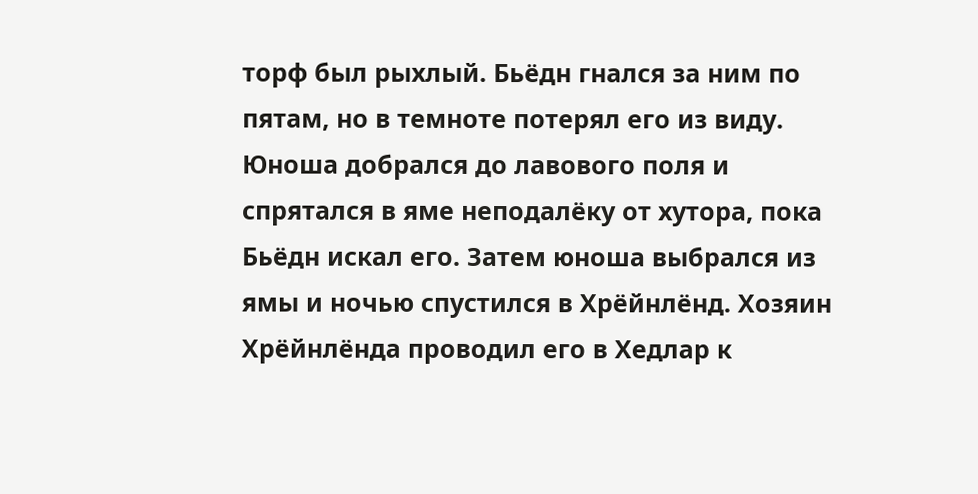торф был рыхлый. Бьёдн гнался за ним по пятам, но в темноте потерял его из виду.
Юноша добрался до лавового поля и спрятался в яме неподалёку от хутора, пока Бьёдн искал его. Затем юноша выбрался из ямы и ночью спустился в Хрёйнлёнд. Хозяин Хрёйнлёнда проводил его в Хедлар к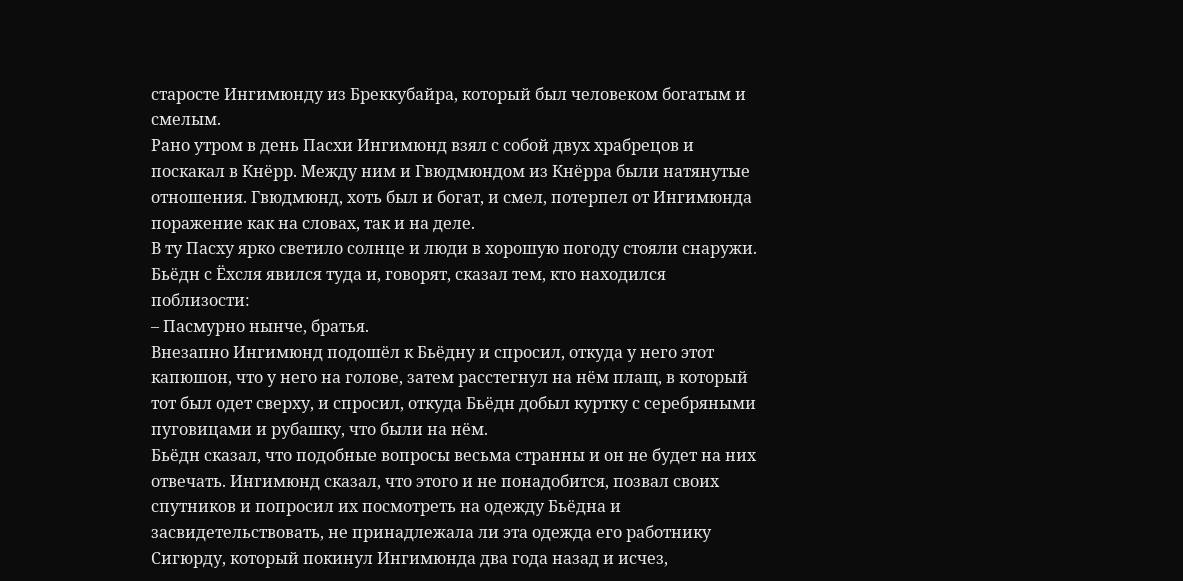старосте Ингимюнду из Бреккубайра, который был человеком богатым и смелым.
Рано утром в день Пасхи Ингимюнд взял с собой двух храбрецов и поскакал в Кнёрр. Между ним и Гвюдмюндом из Кнёрра были натянутые отношения. Гвюдмюнд, хоть был и богат, и смел, потерпел от Ингимюнда поражение как на словах, так и на деле.
В ту Пасху ярко светило солнце и люди в хорошую погоду стояли снаружи. Бьёдн с Ёхсля явился туда и, говорят, сказал тем, кто находился поблизости:
– Пасмурно нынче, братья.
Внезапно Ингимюнд подошёл к Бьёдну и спросил, откуда у него этот капюшон, что у него на голове, затем расстегнул на нём плащ, в который тот был одет сверху, и спросил, откуда Бьёдн добыл куртку с серебряными пуговицами и рубашку, что были на нём.
Бьёдн сказал, что подобные вопросы весьма странны и он не будет на них отвечать. Ингимюнд сказал, что этого и не понадобится, позвал своих спутников и попросил их посмотреть на одежду Бьёдна и засвидетельствовать, не принадлежала ли эта одежда его работнику Сигюрду, который покинул Ингимюнда два года назад и исчез,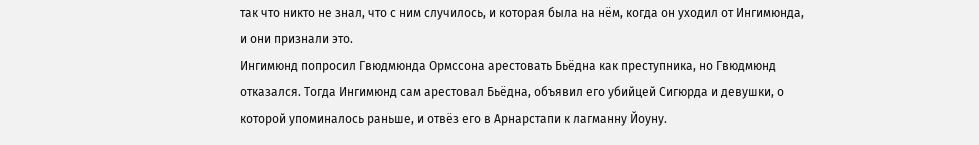так что никто не знал, что с ним случилось, и которая была на нём, когда он уходил от Ингимюнда, и они признали это.
Ингимюнд попросил Гвюдмюнда Ормссона арестовать Бьёдна как преступника, но Гвюдмюнд отказался. Тогда Ингимюнд сам арестовал Бьёдна, объявил его убийцей Сигюрда и девушки, о которой упоминалось раньше, и отвёз его в Арнарстапи к лагманну Йоуну.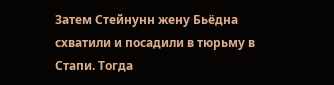Затем Стейнунн жену Бьёдна схватили и посадили в тюрьму в Стапи. Тогда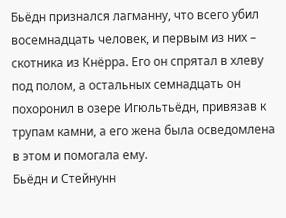Бьёдн признался лагманну, что всего убил восемнадцать человек, и первым из них – скотника из Кнёрра. Его он спрятал в хлеву под полом, а остальных семнадцать он похоронил в озере Игюльтьёдн, привязав к трупам камни, а его жена была осведомлена в этом и помогала ему.
Бьёдн и Стейнунн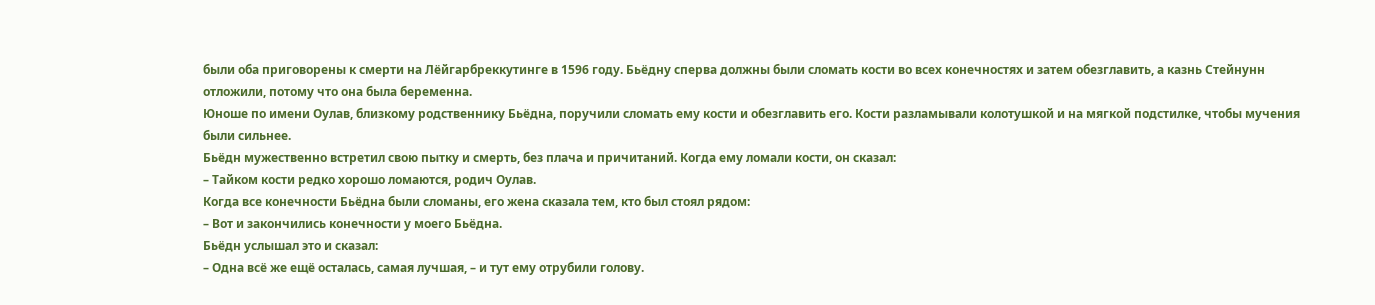были оба приговорены к смерти на Лёйгарбреккутинге в 1596 году. Бьёдну сперва должны были сломать кости во всех конечностях и затем обезглавить, а казнь Стейнунн отложили, потому что она была беременна.
Юноше по имени Оулав, близкому родственнику Бьёдна, поручили сломать ему кости и обезглавить его. Кости разламывали колотушкой и на мягкой подстилке, чтобы мучения были сильнее.
Бьёдн мужественно встретил свою пытку и смерть, без плача и причитаний. Когда ему ломали кости, он сказал:
– Тайком кости редко хорошо ломаются, родич Оулав.
Когда все конечности Бьёдна были сломаны, его жена сказала тем, кто был стоял рядом:
– Вот и закончились конечности у моего Бьёдна.
Бьёдн услышал это и сказал:
– Одна всё же ещё осталась, самая лучшая, – и тут ему отрубили голову.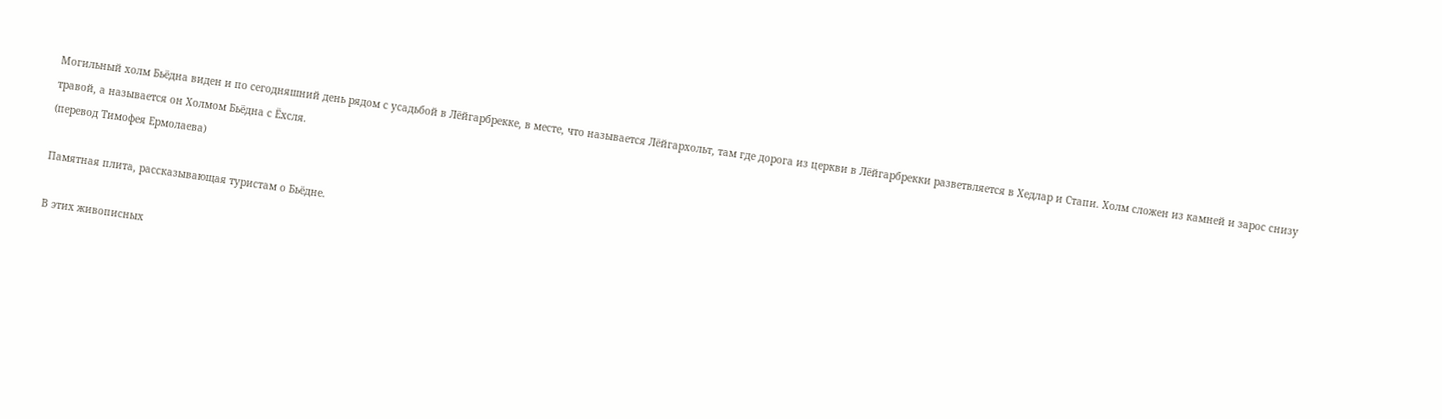Могильный холм Бьёдна виден и по сегодняшний день рядом с усадьбой в Лёйгарбрекке, в месте, что называется Лёйгархольт, там где дорога из церкви в Лёйгарбрекки разветвляется в Хедлар и Стапи. Холм сложен из камней и зарос снизу травой, а называется он Холмом Бьёдна с Ёхсля.
(перевод Тимофея Ермолаева)

Памятная плита, рассказывающая туристам о Бьёдне.

В этих живописных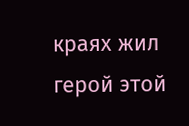краях жил герой этой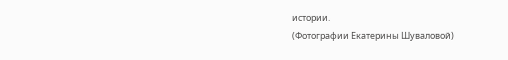истории.
(Фотографии Екатерины Шуваловой)